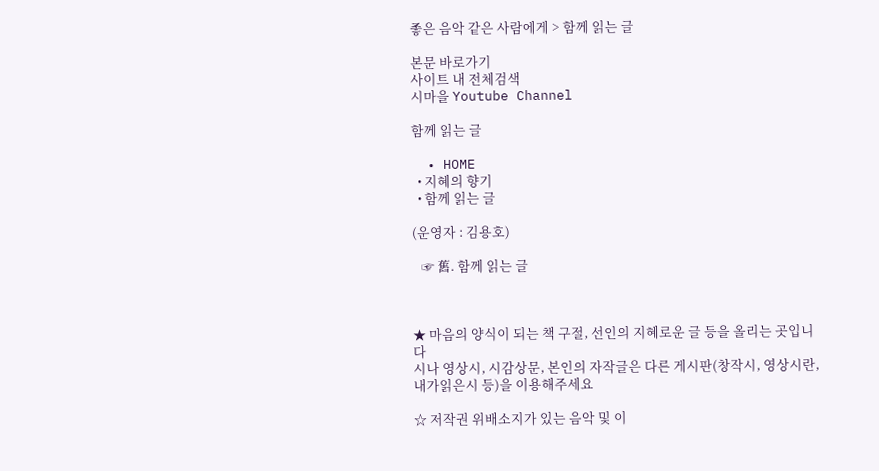좋은 음악 같은 사람에게 > 함께 읽는 글

본문 바로가기
사이트 내 전체검색
시마을 Youtube Channel

함께 읽는 글

  • HOME
  • 지혜의 향기
  • 함께 읽는 글

(운영자 : 김용호)

   ☞ 舊. 함께 읽는 글



★ 마음의 양식이 되는 책 구절, 선인의 지혜로운 글 등을 올리는 곳입니다
시나 영상시, 시감상문, 본인의 자작글은 다른 게시판(창작시, 영상시란, 내가읽은시 등)을 이용해주세요

☆ 저작권 위배소지가 있는 음악 및 이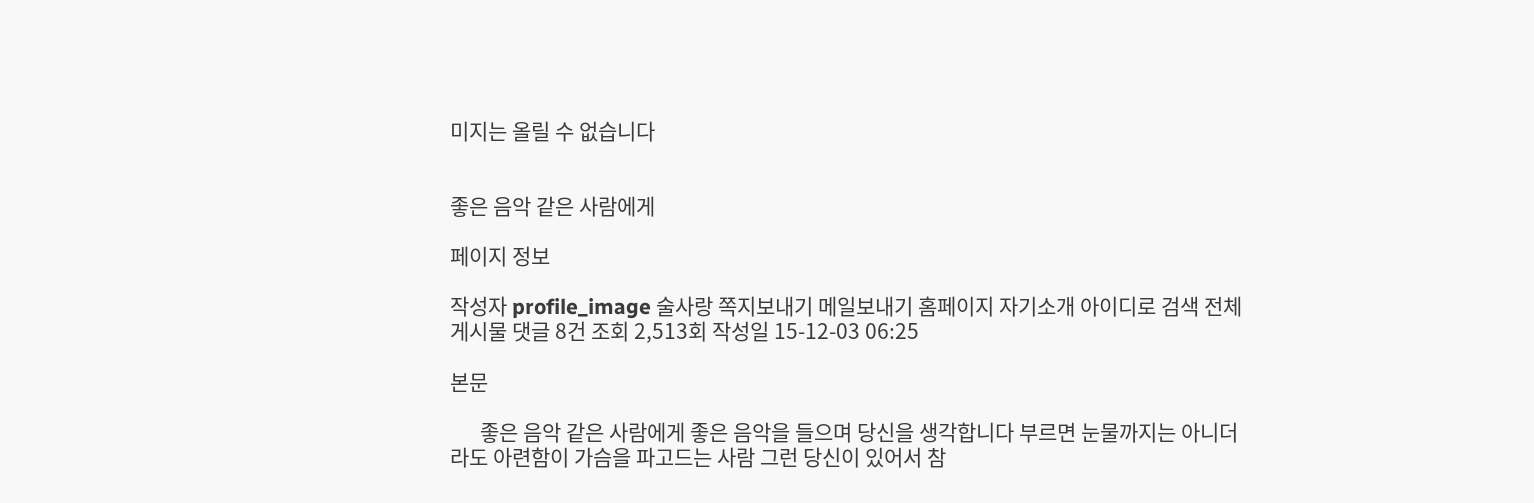미지는 올릴 수 없습니다


좋은 음악 같은 사람에게

페이지 정보

작성자 profile_image 술사랑 쪽지보내기 메일보내기 홈페이지 자기소개 아이디로 검색 전체게시물 댓글 8건 조회 2,513회 작성일 15-12-03 06:25

본문

      좋은 음악 같은 사람에게 좋은 음악을 들으며 당신을 생각합니다 부르면 눈물까지는 아니더라도 아련함이 가슴을 파고드는 사람 그런 당신이 있어서 참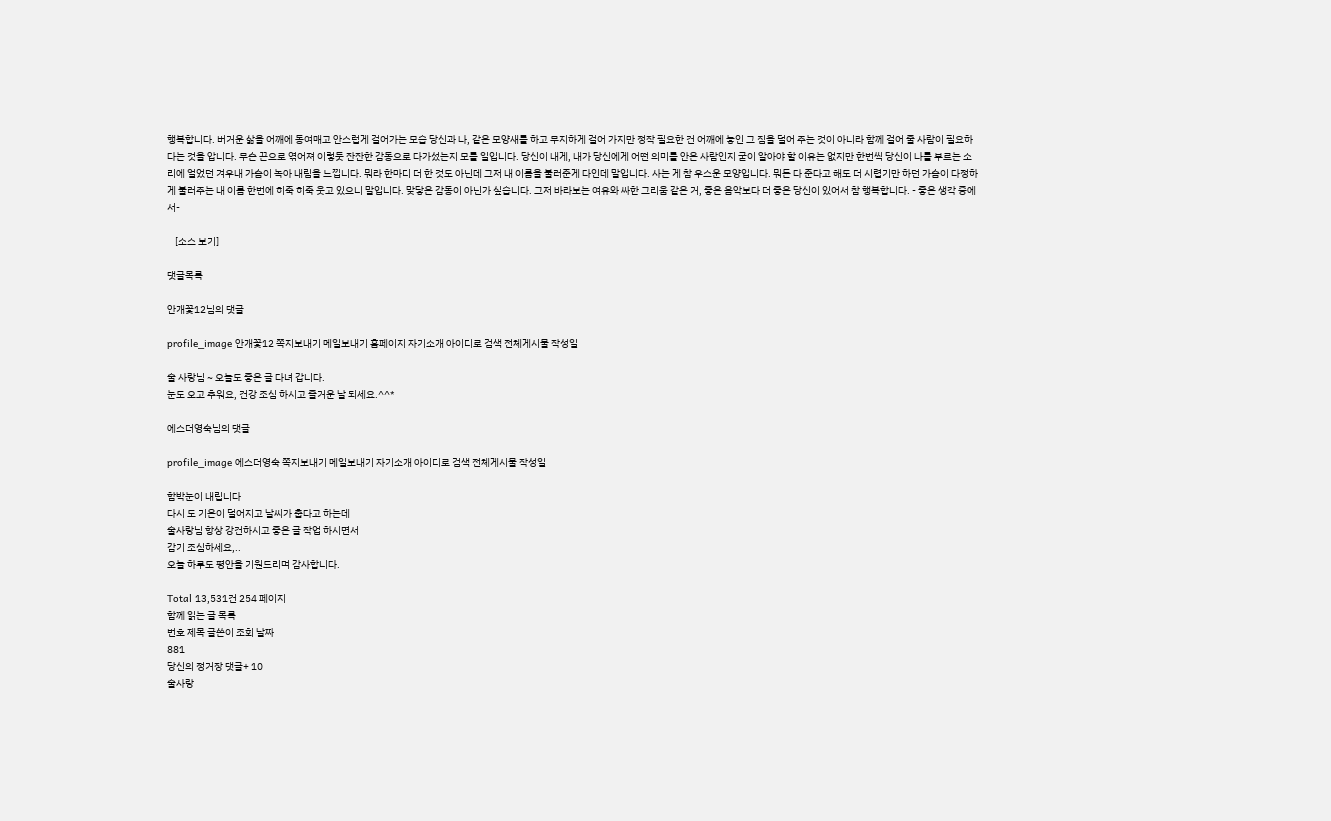행복합니다. 버거운 삶을 어깨에 동여매고 안스럽게 걸어가는 모습 당신과 나, 같은 모양새를 하고 무지하게 걸어 가지만 정작 필요한 건 어깨에 놓인 그 짐을 덜어 주는 것이 아니라 함께 걸어 줄 사람이 필요하다는 것을 압니다. 무슨 끈으로 엮어져 이렇듯 잔잔한 감동으로 다가섰는지 모를 일입니다. 당신이 내게, 내가 당신에게 어떤 의미를 안은 사람인지 굳이 알아야 할 이유는 없지만 한번씩 당신이 나를 부르는 소리에 얼었던 겨우내 가슴이 녹아 내림을 느낍니다. 뭐라 한마디 더 한 것도 아닌데 그저 내 이름을 불러준게 다인데 말입니다. 사는 게 참 우스운 모양입니다. 뭐든 다 준다고 해도 더 시렵기만 하던 가슴이 다정하게 불러주는 내 이름 한번에 히죽 히죽 웃고 있으니 말입니다. 맞닿은 감동이 아닌가 싶습니다. 그저 바라보는 여유와 싸한 그리움 같은 거, 좋은 음악보다 더 좋은 당신이 있어서 참 행복합니다. - 좋은 생각 중에서-

    [소스 보기]

댓글목록

안개꽃12님의 댓글

profile_image 안개꽃12 쪽지보내기 메일보내기 홈페이지 자기소개 아이디로 검색 전체게시물 작성일

술 사랑님 ~ 오늘도 좋은 글 다녀 갑니다.
눈도 오고 추워요, 건강 조심 하시고 즐거운 날 되세요.^^*

에스더영숙님의 댓글

profile_image 에스더영숙 쪽지보내기 메일보내기 자기소개 아이디로 검색 전체게시물 작성일

함박눈이 내립니다
다시 도 기온이 덜어지고 날씨가 춥다고 하는데
술사랑님 항상 강건하시고 좋은 글 작업 하시면서
감기 조심하세요,..
오늘 하루도 평안을 기원드리며 감사합니다.

Total 13,531건 254 페이지
함께 읽는 글 목록
번호 제목 글쓴이 조회 날짜
881
당신의 정거장 댓글+ 10
술사랑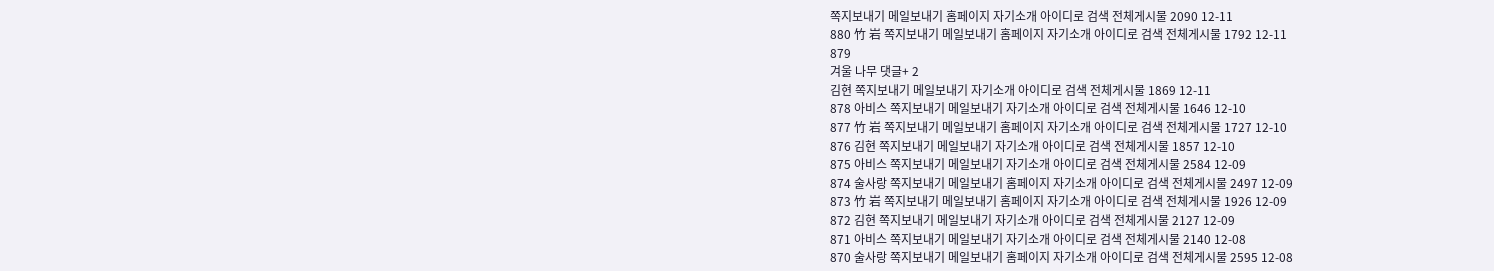쪽지보내기 메일보내기 홈페이지 자기소개 아이디로 검색 전체게시물 2090 12-11
880 竹 岩 쪽지보내기 메일보내기 홈페이지 자기소개 아이디로 검색 전체게시물 1792 12-11
879
겨울 나무 댓글+ 2
김현 쪽지보내기 메일보내기 자기소개 아이디로 검색 전체게시물 1869 12-11
878 아비스 쪽지보내기 메일보내기 자기소개 아이디로 검색 전체게시물 1646 12-10
877 竹 岩 쪽지보내기 메일보내기 홈페이지 자기소개 아이디로 검색 전체게시물 1727 12-10
876 김현 쪽지보내기 메일보내기 자기소개 아이디로 검색 전체게시물 1857 12-10
875 아비스 쪽지보내기 메일보내기 자기소개 아이디로 검색 전체게시물 2584 12-09
874 술사랑 쪽지보내기 메일보내기 홈페이지 자기소개 아이디로 검색 전체게시물 2497 12-09
873 竹 岩 쪽지보내기 메일보내기 홈페이지 자기소개 아이디로 검색 전체게시물 1926 12-09
872 김현 쪽지보내기 메일보내기 자기소개 아이디로 검색 전체게시물 2127 12-09
871 아비스 쪽지보내기 메일보내기 자기소개 아이디로 검색 전체게시물 2140 12-08
870 술사랑 쪽지보내기 메일보내기 홈페이지 자기소개 아이디로 검색 전체게시물 2595 12-08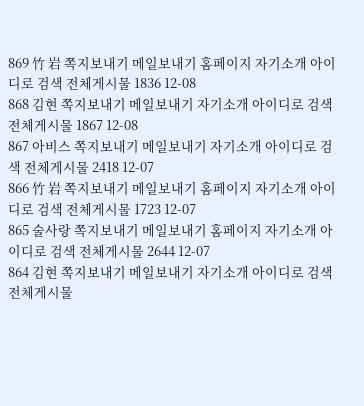869 竹 岩 쪽지보내기 메일보내기 홈페이지 자기소개 아이디로 검색 전체게시물 1836 12-08
868 김현 쪽지보내기 메일보내기 자기소개 아이디로 검색 전체게시물 1867 12-08
867 아비스 쪽지보내기 메일보내기 자기소개 아이디로 검색 전체게시물 2418 12-07
866 竹 岩 쪽지보내기 메일보내기 홈페이지 자기소개 아이디로 검색 전체게시물 1723 12-07
865 술사랑 쪽지보내기 메일보내기 홈페이지 자기소개 아이디로 검색 전체게시물 2644 12-07
864 김현 쪽지보내기 메일보내기 자기소개 아이디로 검색 전체게시물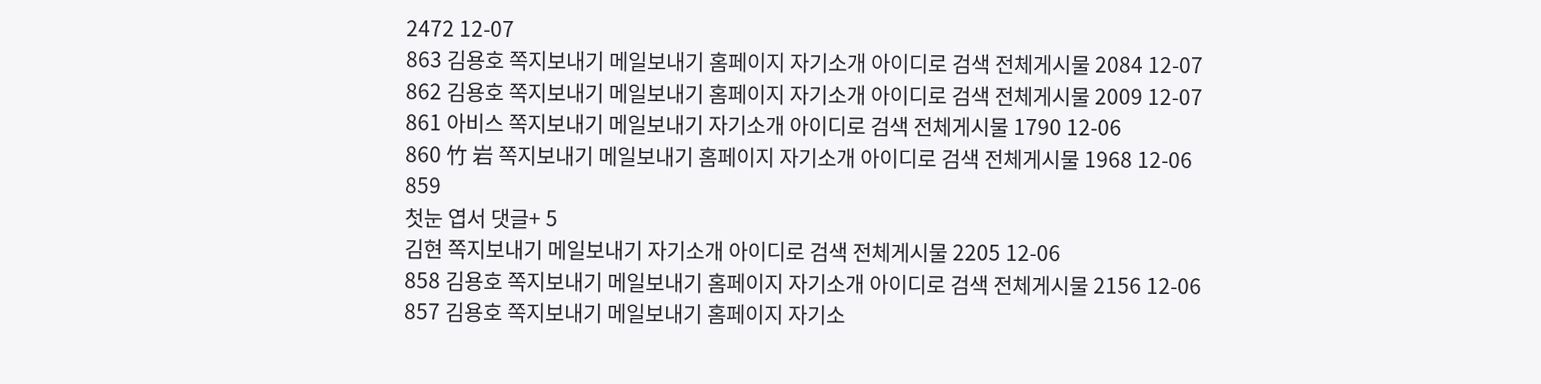2472 12-07
863 김용호 쪽지보내기 메일보내기 홈페이지 자기소개 아이디로 검색 전체게시물 2084 12-07
862 김용호 쪽지보내기 메일보내기 홈페이지 자기소개 아이디로 검색 전체게시물 2009 12-07
861 아비스 쪽지보내기 메일보내기 자기소개 아이디로 검색 전체게시물 1790 12-06
860 竹 岩 쪽지보내기 메일보내기 홈페이지 자기소개 아이디로 검색 전체게시물 1968 12-06
859
첫눈 엽서 댓글+ 5
김현 쪽지보내기 메일보내기 자기소개 아이디로 검색 전체게시물 2205 12-06
858 김용호 쪽지보내기 메일보내기 홈페이지 자기소개 아이디로 검색 전체게시물 2156 12-06
857 김용호 쪽지보내기 메일보내기 홈페이지 자기소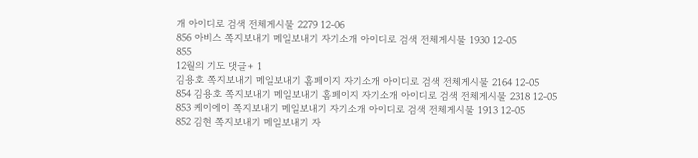개 아이디로 검색 전체게시물 2279 12-06
856 아비스 쪽지보내기 메일보내기 자기소개 아이디로 검색 전체게시물 1930 12-05
855
12월의 기도 댓글+ 1
김용호 쪽지보내기 메일보내기 홈페이지 자기소개 아이디로 검색 전체게시물 2164 12-05
854 김용호 쪽지보내기 메일보내기 홈페이지 자기소개 아이디로 검색 전체게시물 2318 12-05
853 케이에이 쪽지보내기 메일보내기 자기소개 아이디로 검색 전체게시물 1913 12-05
852 김현 쪽지보내기 메일보내기 자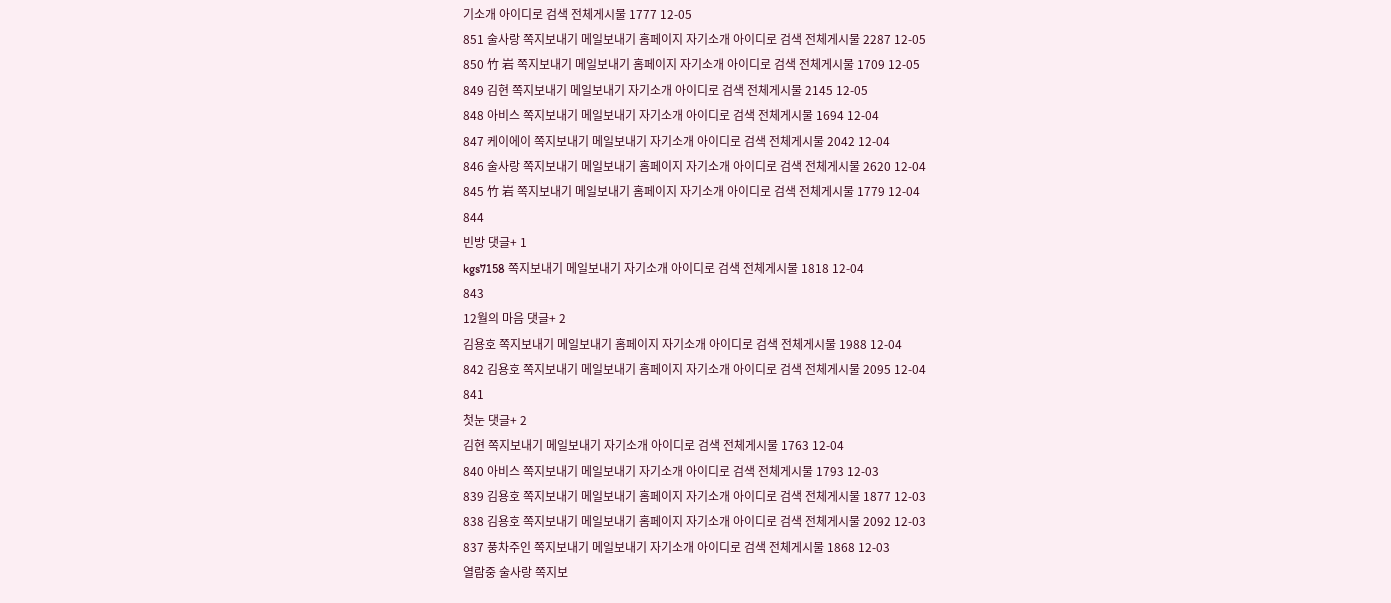기소개 아이디로 검색 전체게시물 1777 12-05
851 술사랑 쪽지보내기 메일보내기 홈페이지 자기소개 아이디로 검색 전체게시물 2287 12-05
850 竹 岩 쪽지보내기 메일보내기 홈페이지 자기소개 아이디로 검색 전체게시물 1709 12-05
849 김현 쪽지보내기 메일보내기 자기소개 아이디로 검색 전체게시물 2145 12-05
848 아비스 쪽지보내기 메일보내기 자기소개 아이디로 검색 전체게시물 1694 12-04
847 케이에이 쪽지보내기 메일보내기 자기소개 아이디로 검색 전체게시물 2042 12-04
846 술사랑 쪽지보내기 메일보내기 홈페이지 자기소개 아이디로 검색 전체게시물 2620 12-04
845 竹 岩 쪽지보내기 메일보내기 홈페이지 자기소개 아이디로 검색 전체게시물 1779 12-04
844
빈방 댓글+ 1
kgs7158 쪽지보내기 메일보내기 자기소개 아이디로 검색 전체게시물 1818 12-04
843
12월의 마음 댓글+ 2
김용호 쪽지보내기 메일보내기 홈페이지 자기소개 아이디로 검색 전체게시물 1988 12-04
842 김용호 쪽지보내기 메일보내기 홈페이지 자기소개 아이디로 검색 전체게시물 2095 12-04
841
첫눈 댓글+ 2
김현 쪽지보내기 메일보내기 자기소개 아이디로 검색 전체게시물 1763 12-04
840 아비스 쪽지보내기 메일보내기 자기소개 아이디로 검색 전체게시물 1793 12-03
839 김용호 쪽지보내기 메일보내기 홈페이지 자기소개 아이디로 검색 전체게시물 1877 12-03
838 김용호 쪽지보내기 메일보내기 홈페이지 자기소개 아이디로 검색 전체게시물 2092 12-03
837 풍차주인 쪽지보내기 메일보내기 자기소개 아이디로 검색 전체게시물 1868 12-03
열람중 술사랑 쪽지보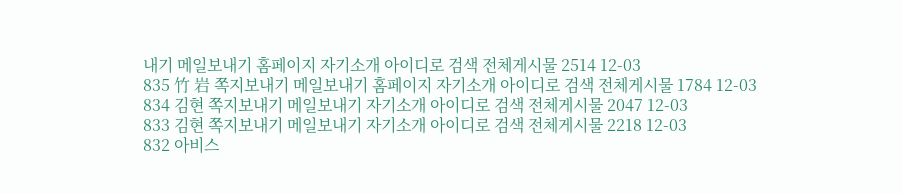내기 메일보내기 홈페이지 자기소개 아이디로 검색 전체게시물 2514 12-03
835 竹 岩 쪽지보내기 메일보내기 홈페이지 자기소개 아이디로 검색 전체게시물 1784 12-03
834 김현 쪽지보내기 메일보내기 자기소개 아이디로 검색 전체게시물 2047 12-03
833 김현 쪽지보내기 메일보내기 자기소개 아이디로 검색 전체게시물 2218 12-03
832 아비스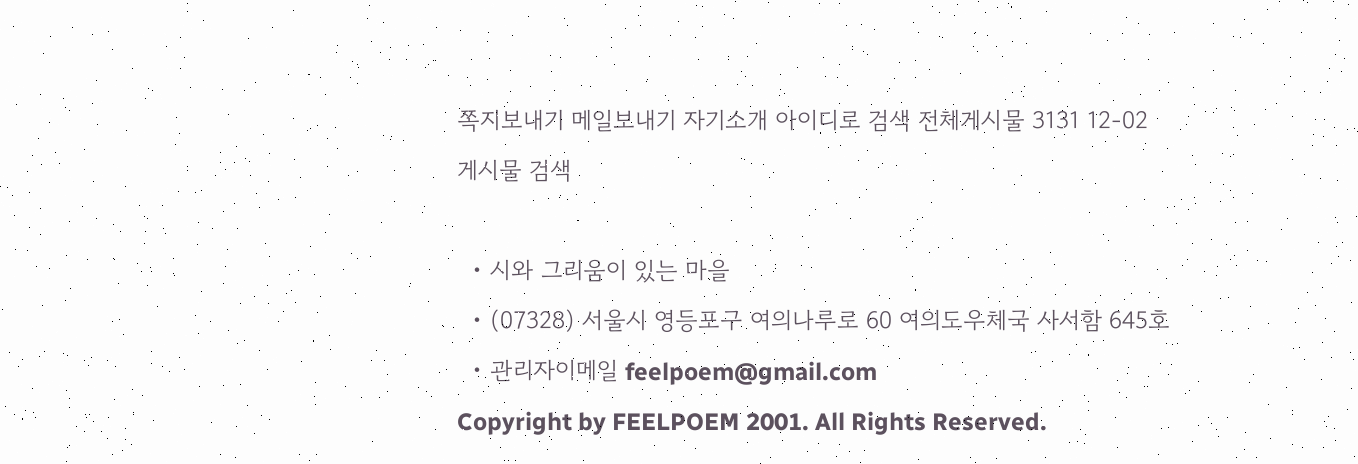쪽지보내기 메일보내기 자기소개 아이디로 검색 전체게시물 3131 12-02
게시물 검색

  • 시와 그리움이 있는 마을
  • (07328) 서울시 영등포구 여의나루로 60 여의도우체국 사서함 645호
  • 관리자이메일 feelpoem@gmail.com
Copyright by FEELPOEM 2001. All Rights Reserved.